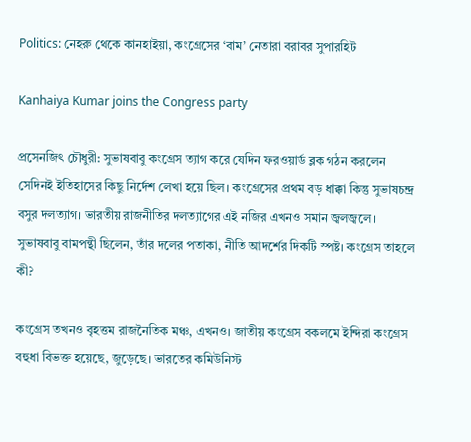Politics: নেহরু থেকে কানহাইয়া, কংগ্রেসের ‘বাম’ নেতারা বরাবর সুপারহিট

Kanhaiya Kumar joins the Congress party

প্রসেনজিৎ চৌধুরী: সুভাষবাবু কংগ্রেস ত্যাগ করে যেদিন ফরওয়ার্ড ব্লক গঠন করলেন সেদিনই ইতিহাসের কিছু নির্দেশ লেখা হয়ে ছিল। কংগ্রেসের প্রথম বড় ধাক্কা কিন্তু সুভাষচন্দ্র বসুর দলত্যাগ। ভারতীয় রাজনীতির দলত্যাগের এই নজির এখনও সমান জ্বলজ্বলে।  সুভাষবাবু বামপন্থী ছিলেন, তাঁর দলের পতাকা, নীতি আদর্শের দিকটি স্পষ্ট। কংগ্রেস তাহলে কী?

কংগ্রেস তখনও বৃহত্তম রাজনৈতিক মঞ্চ, এখনও। জাতীয় কংগ্রেস বকলমে ইন্দিরা কংগ্রেস বহুধা বিভক্ত হয়েছে, জুড়েছে। ভারতের কমিউনিস্ট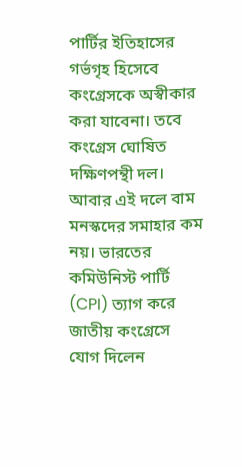পার্টির ইতিহাসের গর্ভগৃহ হিসেবে কংগ্রেসকে অস্বীকার করা যাবেনা। তবে কংগ্রেস ঘোষিত দক্ষিণপন্থী দল। আবার এই দলে বাম মনস্কদের সমাহার কম নয়। ভারতের কমিউনিস্ট পার্টি (CPI) ত্যাগ করে জাতীয় কংগ্রেসে যোগ দিলেন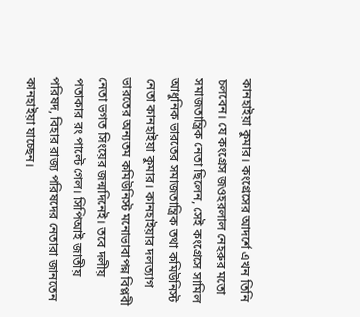কানহাইয়া কুমার। কংগ্রেসের আদর্শে এখন তিনি চলবেন। যে কংগ্রেস জওহরলাল নেহরুর মতো সমাজতান্ত্রিক নেতা ছিলেন, সেই কংগ্রেসে সামিল আধুনিক ভারতের সমাজতান্ত্রিক তথা কমিউনিস্ট নেতা কানহাইয়া কুমার। কানহাইয়ার দলত্যাগ ভারতের অন্যতম কমিউনিস্ট মনোভাবাপন্ন বিপ্লবী নেতা ভগত সিংয়ের জন্মদিনেই। তবে দলীয় পতাকার রং পাল্টে গেল। সিপিআই জাতীয় পরিষদ, বিহার রাজ্য পরিষদের নেতারা জানতেন কানহাইয়া যাচ্ছেন।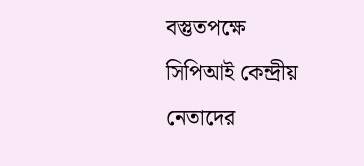বস্তুতপক্ষে সিপিআই কেন্দ্রীয় নেতাদের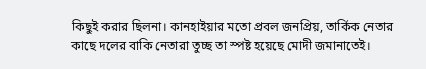কিছুই করার ছিলনা। কানহাইয়ার মতো প্রবল জনপ্রিয়, তার্কিক নেতার কাছে দলের বাকি নেতারা তুচ্ছ তা স্পষ্ট হয়েছে মোদী জমানাতেই।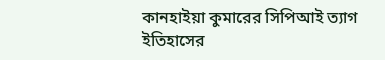কানহাইয়া কুমারের সিপিআই ত্যাগ ইতিহাসের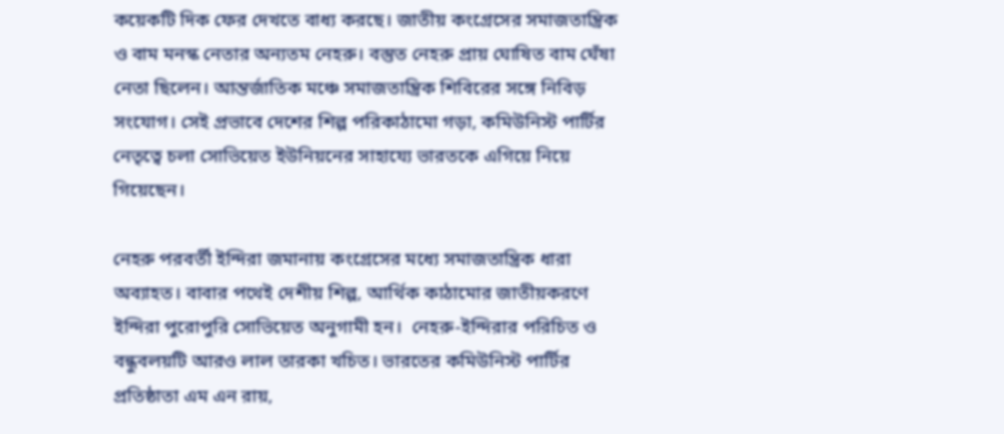কয়েকটি দিক ফের দেখতে বাধ্য করছে। জাতীয় কংগ্রেসের সমাজতান্ত্রিক ও বাম মনস্ক নেতার অন্যতম নেহরু। বস্তুত নেহরু প্রায় ঘোষিত বাম ঘেঁষা নেতা ছিলেন। আন্তর্জাতিক মঞ্চে সমাজতান্ত্রিক শিবিরের সঙ্গে নিবিড় সংযোগ। সেই প্রভাবে দেশের শিল্প পরিকাঠামো গড়া, কমিউনিস্ট পার্টির নেতৃত্বে চলা সোভিয়েত ইউনিয়নের সাহায্যে ভারতকে এগিয়ে নিয়ে গিয়েছেন।

নেহরু পরবর্তী ইন্দিরা জমানায় কংগ্রেসের মধ্যে সমাজতান্ত্রিক ধারা অব্যাহত। বাবার পথেই দেশীয় শিল্প, আর্থিক কাঠামোর জাতীয়করণে ইন্দিরা পুরোপুরি সোভিয়েত অনুগামী হন।  নেহরু-ইন্দিরার পরিচিত ও বন্ধুবলয়টি আরও লাল তারকা খচিত। ভারতের কমিউনিস্ট পার্টির প্রতিষ্ঠাতা এম এন রায়,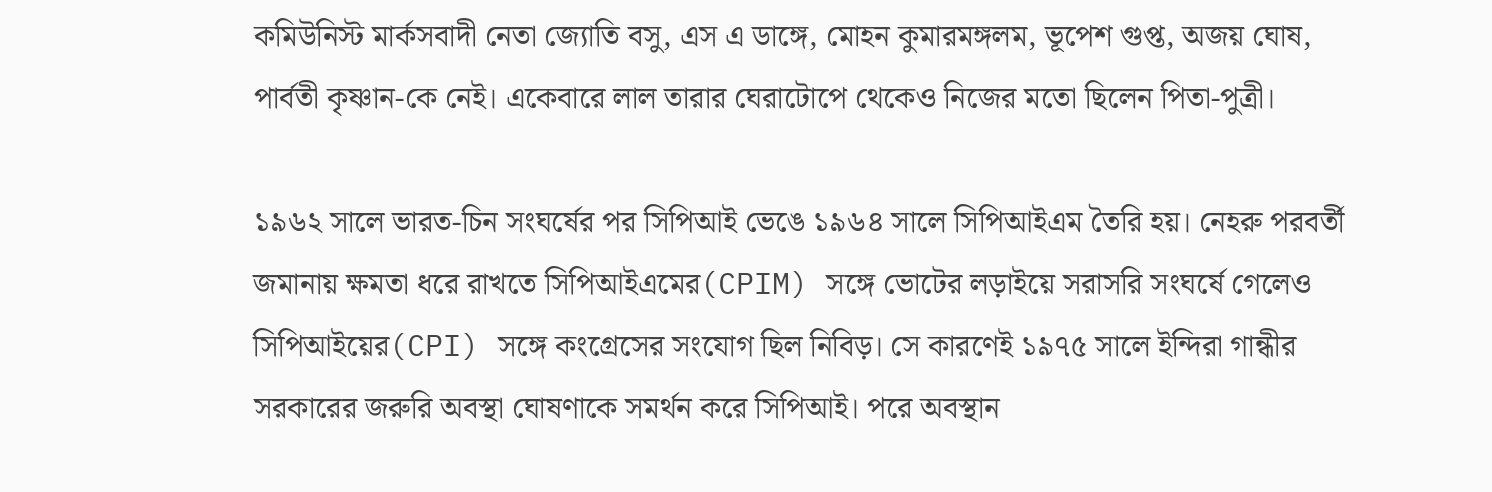কমিউনিস্ট মার্কসবাদী নেতা জ্যোতি বসু, এস এ ডাঙ্গে, মোহন কুমারমঙ্গলম, ভূপেশ গুপ্ত, অজয় ঘোষ, পার্বতী কৃষ্ণান-কে নেই। একেবারে লাল তারার ঘেরাটোপে থেকেও নিজের মতো ছিলেন পিতা-পুত্রী।

১৯৬২ সালে ভারত-চিন সংঘর্ষের পর সিপিআই ভেঙে ১৯৬৪ সালে সিপিআইএম তৈরি হয়। নেহরু পরবর্তী জমানায় ক্ষমতা ধরে রাখতে সিপিআইএমের(CPIM) সঙ্গে ভোটের লড়াইয়ে সরাসরি সংঘর্ষে গেলেও সিপিআইয়ের(CPI) সঙ্গে কংগ্রেসের সংযোগ ছিল নিবিড়। সে কারণেই ১৯৭৫ সালে ইন্দিরা গান্ধীর সরকারের জরুরি অবস্থা ঘোষণাকে সমর্থন করে সিপিআই। পরে অবস্থান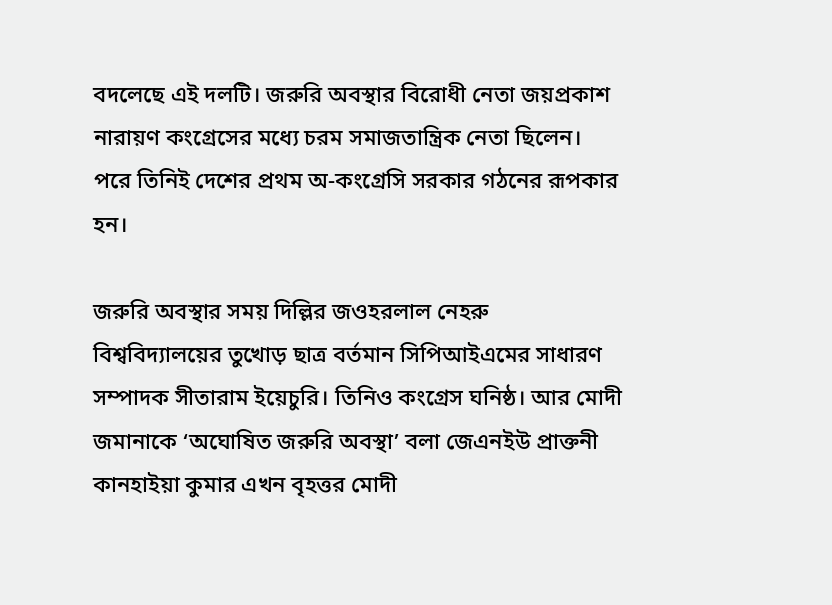বদলেছে এই দলটি। জরুরি অবস্থার বিরোধী নেতা জয়প্রকাশ নারায়ণ কংগ্রেসের মধ্যে চরম সমাজতান্ত্রিক নেতা ছিলেন। পরে তিনিই দেশের প্রথম অ-কংগ্রেসি সরকার গঠনের রূপকার হন।

জরুরি অবস্থার সময় দিল্লির জওহরলাল নেহরু বিশ্ববিদ্যালয়ের তুখোড় ছাত্র বর্তমান সিপিআইএমের সাধারণ সম্পাদক সীতারাম ইয়েচুরি। তিনিও কংগ্রেস ঘনিষ্ঠ। আর মোদী জমানাকে ‘অঘোষিত জরুরি অবস্থা’ বলা জেএনইউ প্রাক্তনী কানহাইয়া কুমার এখন বৃহত্তর মোদী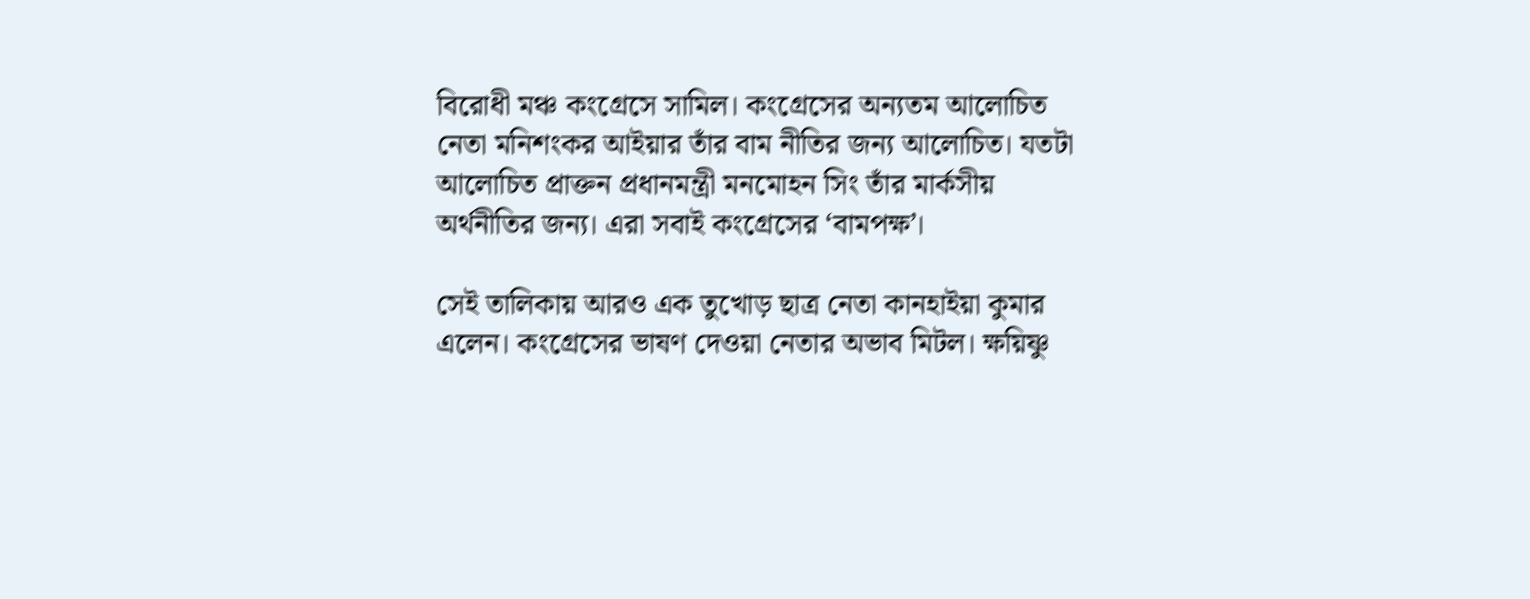বিরোধী মঞ্চ কংগ্রেসে সামিল। কংগ্রেসের অন্যতম আলোচিত নেতা মনিশংকর আইয়ার তাঁর বাম নীতির জন্য আলোচিত। যতটা আলোচিত প্রাক্তন প্রধানমন্ত্রী মনমোহন সিং তাঁর মার্কসীয় অর্থনীতির জন্য। এরা সবাই কংগ্রেসের ‘বামপক্ষ’।

সেই তালিকায় আরও এক তুখোড় ছাত্র নেতা কানহাইয়া কুমার এলেন। কংগ্রেসের ভাষণ দেওয়া নেতার অভাব মিটল। ক্ষয়িষ্ণু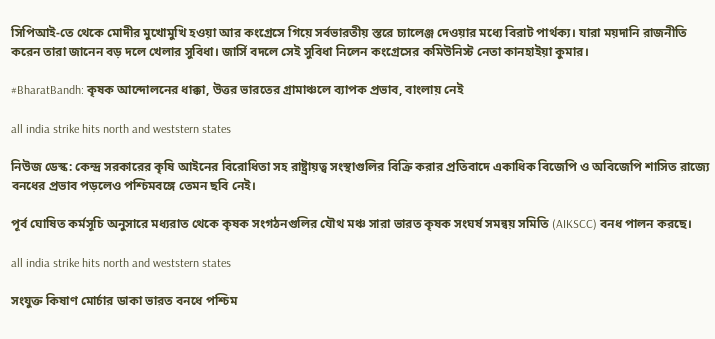সিপিআই-তে থেকে মোদীর মুখোমুখি হওয়া আর কংগ্রেসে গিয়ে সর্বভারতীয় স্তরে চ্যালেঞ্জ দেওয়ার মধ্যে বিরাট পার্থক্য। যারা ময়দানি রাজনীতি করেন তারা জানেন বড় দলে খেলার সুবিধা। জার্সি বদলে সেই সুবিধা নিলেন কংগ্রেসের কমিউনিস্ট নেতা কানহাইয়া কুমার।

#BharatBandh: কৃষক আন্দোলনের ধাক্কা, উত্তর ভারতের গ্রামাঞ্চলে ব্যাপক প্রভাব, বাংলায় নেই

all india strike hits north and weststern states

নিউজ ডেস্ক: কেন্দ্র সরকারের কৃষি আইনের বিরোধিতা সহ রাষ্ট্রায়ত্ব সংস্থাগুলির বিক্রি করার প্রতিবাদে একাধিক বিজেপি ও অবিজেপি শাসিত রাজ্যে বনধের প্রভাব পড়লেও পশ্চিমবঙ্গে তেমন ছবি নেই।

পূর্ব ঘোষিত কর্মসূচি অনুসারে মধ্যরাত থেকে কৃষক সংগঠনগুলির যৌথ মঞ্চ সারা ভারত কৃষক সংঘর্ষ সমন্বয় সমিতি (AIKSCC) বনধ পালন করছে।

all india strike hits north and weststern states

সংযুক্ত কিষাণ মোর্চার ডাকা ভারত বনধে পশ্চিম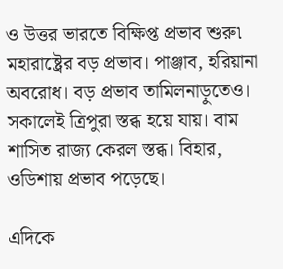ও উত্তর ভারতে বিক্ষিপ্ত প্রভাব শুরু৷ মহারাষ্ট্রের বড় প্রভাব। পাঞ্জাব, হরিয়ানা অবরোধ। বড় প্রভাব তামিলনাড়ুতেও। সকালেই ত্রিপুরা স্তব্ধ হয়ে যায়। বাম শাসিত রাজ্য কেরল স্তব্ধ। বিহার, ওডিশায় প্রভাব পড়েছে।

এদিকে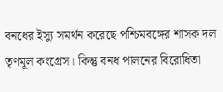বনধের ইস্যু সমর্থন করেছে পশ্চিমবঙ্গের শাসক দল তৃণমূল কংগ্রেস। কিন্তু বনধ পালনের বিরোধিতা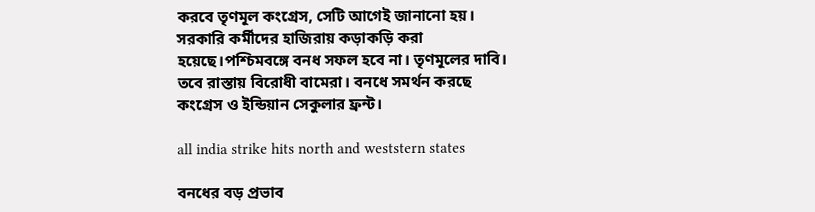করবে তৃণমূল কংগ্রেস, সেটি আগেই জানানো হয়। সরকারি কর্মীদের হাজিরায় কড়াকড়ি করা হয়েছে।পশ্চিমবঙ্গে বনধ সফল হবে না। তৃণমূলের দাবি। তবে রাস্তায় বিরোধী বামেরা। বনধে সমর্থন করছে কংগ্রেস ও ইন্ডিয়ান সেকুলার ফ্রন্ট।

all india strike hits north and weststern states

বনধের বড় প্রভাব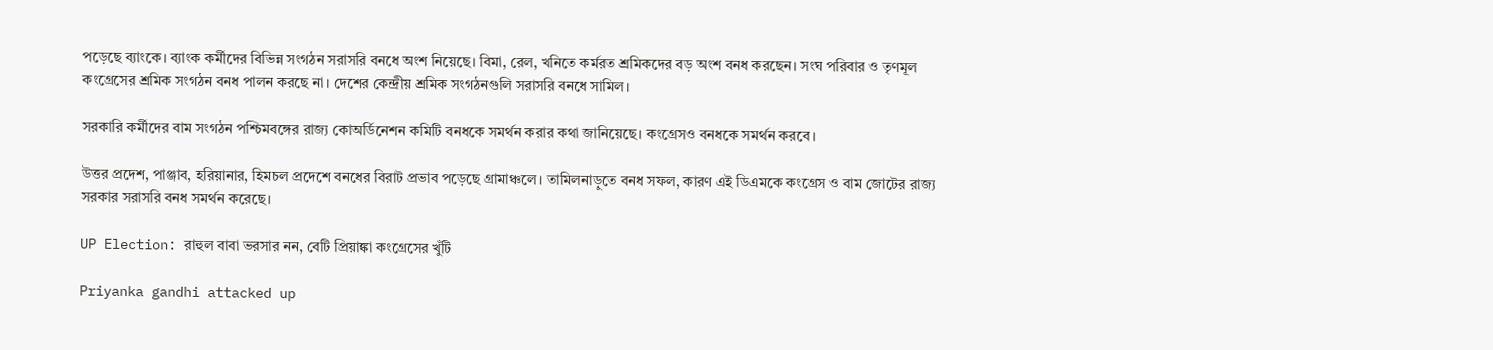পড়েছে ব্যাংকে। ব্যাংক কর্মীদের বিভিন্ন সংগঠন সরাসরি বনধে অংশ নিয়েছে। বিমা, রেল, খনিতে কর্মরত শ্রমিকদের বড় অংশ বনধ করছেন। সংঘ পরিবার ও তৃণমূল কংগ্রেসের শ্রমিক সংগঠন বনধ পালন করছে না। দেশের কেন্দ্রীয় শ্রমিক সংগঠনগুলি সরাসরি বনধে সামিল।

সরকারি কর্মীদের বাম সংগঠন পশ্চিমবঙ্গের রাজ্য কোঅর্ডিনেশন কমিটি বনধকে সমর্থন করার কথা জানিয়েছে। কংগ্রেসও বনধকে সমর্থন করবে।

উত্তর প্রদেশ, পাঞ্জাব, হরিয়ানার, হিমচল প্রদেশে বনধের বিরাট প্রভাব পড়েছে গ্রামাঞ্চলে। তামিলনাড়ুতে বনধ সফল, কারণ এই ডিএমকে কংগ্রেস ও বাম জোটের রাজ্য সরকার সরাসরি বনধ সমর্থন করেছে।

UP Election: রাহুল বাবা ভরসার নন, বেটি প্রিয়াঙ্কা কংগ্রেসের খুঁটি

Priyanka gandhi attacked up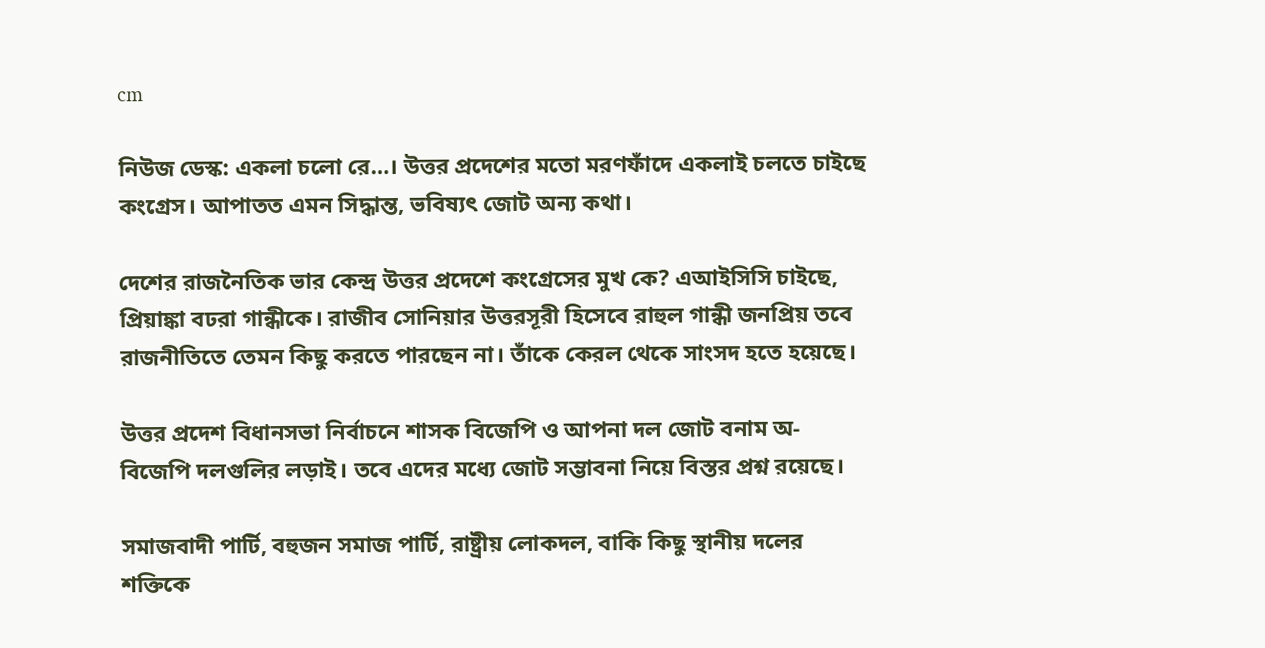cm

নিউজ ডেস্ক: একলা চলো রে…। উত্তর প্রদেশের মতো মরণফাঁদে একলাই চলতে চাইছে কংগ্রেস। আপাতত এমন সিদ্ধান্ত, ভবিষ্যৎ জোট অন্য কথা।

দেশের রাজনৈতিক ভার কেন্দ্র উত্তর প্রদেশে কংগ্রেসের মুখ কে? এআইসিসি চাইছে, প্রিয়াঙ্কা বঢরা গান্ধীকে। রাজীব সোনিয়ার উত্তরসূরী হিসেবে রাহুল গান্ধী জনপ্রিয় তবে রাজনীতিতে তেমন কিছু করতে পারছেন না। তাঁকে কেরল থেকে সাংসদ হতে হয়েছে।

উত্তর প্রদেশ বিধানসভা নির্বাচনে শাসক বিজেপি ও আপনা দল জোট বনাম অ-বিজেপি দলগুলির লড়াই। তবে এদের মধ্যে জোট সম্ভাবনা নিয়ে বিস্তর প্রশ্ন রয়েছে।

সমাজবাদী পার্টি, বহুজন সমাজ পার্টি, রাষ্ট্রীয় লোকদল, বাকি কিছু স্থানীয় দলের শক্তিকে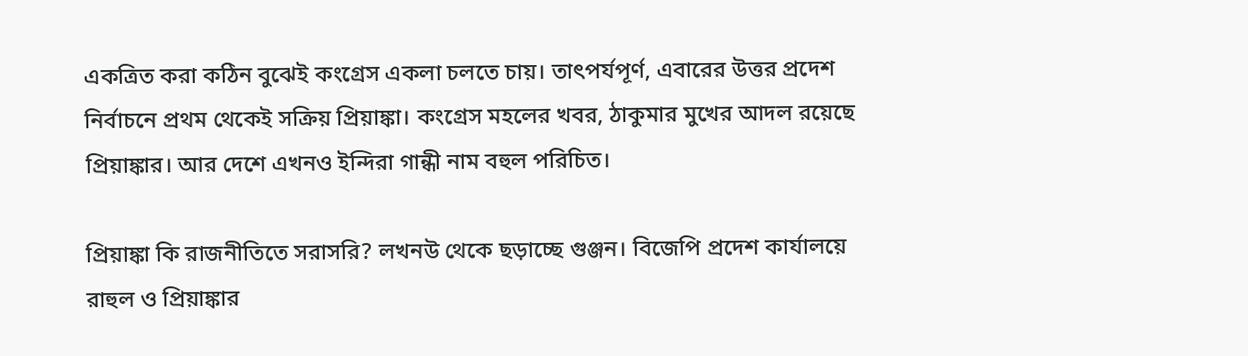একত্রিত করা কঠিন বুঝেই কংগ্রেস একলা চলতে চায়। তাৎপর্যপূর্ণ, এবারের উত্তর প্রদেশ নির্বাচনে প্রথম থেকেই সক্রিয় প্রিয়াঙ্কা। কংগ্রেস মহলের খবর, ঠাকুমার মুখের আদল রয়েছে প্রিয়াঙ্কার। আর দেশে এখনও ইন্দিরা গান্ধী নাম বহুল পরিচিত।

প্রিয়াঙ্কা কি রাজনীতিতে সরাসরি? লখনউ থেকে ছড়াচ্ছে গুঞ্জন। বিজেপি প্রদেশ কার্যালয়ে রাহুল ও প্রিয়াঙ্কার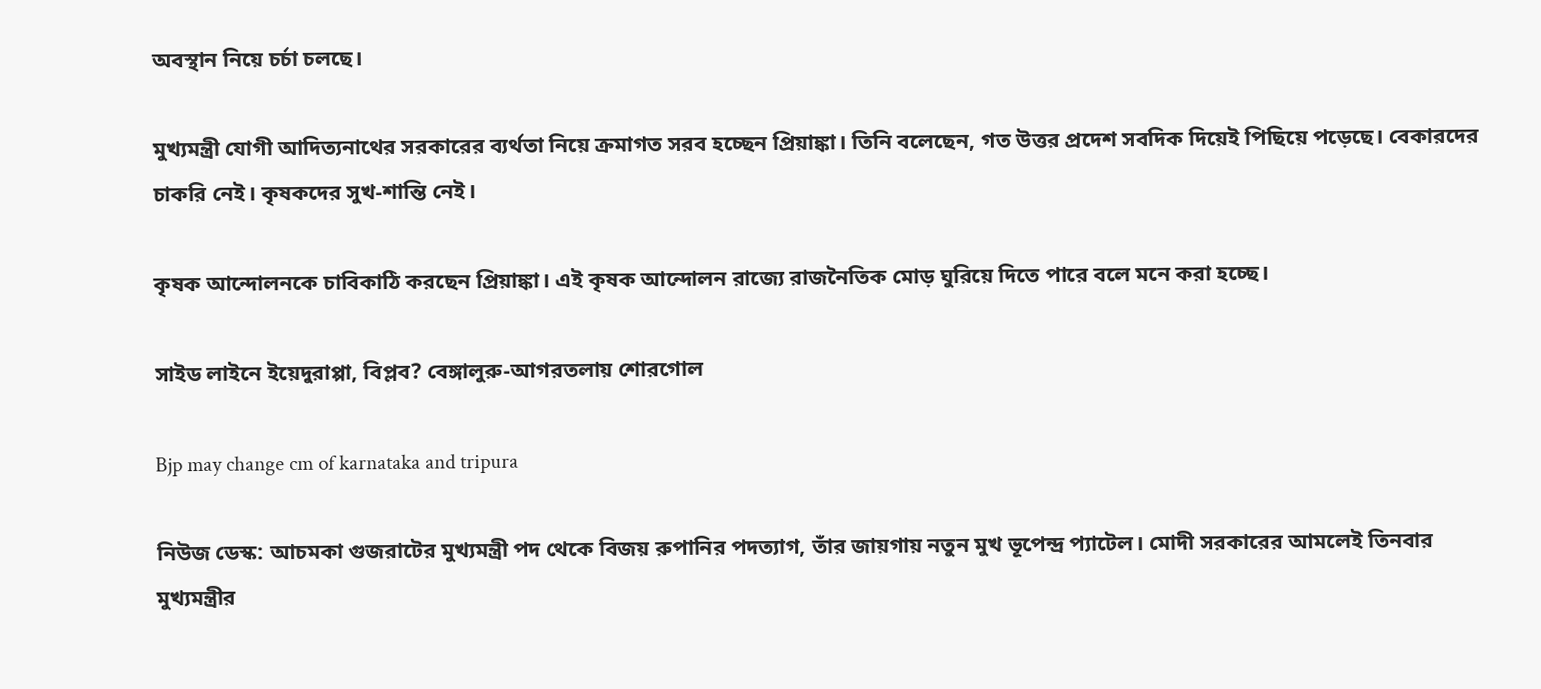অবস্থান নিয়ে চর্চা চলছে।

মুখ্যমন্ত্রী যোগী আদিত্যনাথের সরকারের ব্যর্থতা নিয়ে ক্রমাগত সরব হচ্ছেন প্রিয়াঙ্কা। তিনি বলেছেন, গত উত্তর প্রদেশ সবদিক দিয়েই পিছিয়ে পড়েছে। বেকারদের চাকরি নেই। কৃষকদের সুখ-শান্তি নেই।

কৃষক আন্দোলনকে চাবিকাঠি করছেন প্রিয়াঙ্কা। এই কৃষক আন্দোলন রাজ্যে রাজনৈতিক মোড় ঘুরিয়ে দিতে পারে বলে মনে করা হচ্ছে।

সাইড লাইনে ইয়েদুরাপ্পা, বিপ্লব? বেঙ্গালুরু-আগরতলায় শোরগোল

Bjp may change cm of karnataka and tripura

নিউজ ডেস্ক: আচমকা গুজরাটের মুখ্যমন্ত্রী পদ থেকে বিজয় রুপানির পদত্যাগ, তাঁর জায়গায় নতুন মুখ ভূপেন্দ্র প্যাটেল। মোদী সরকারের আমলেই তিনবার মুখ্যমন্ত্রীর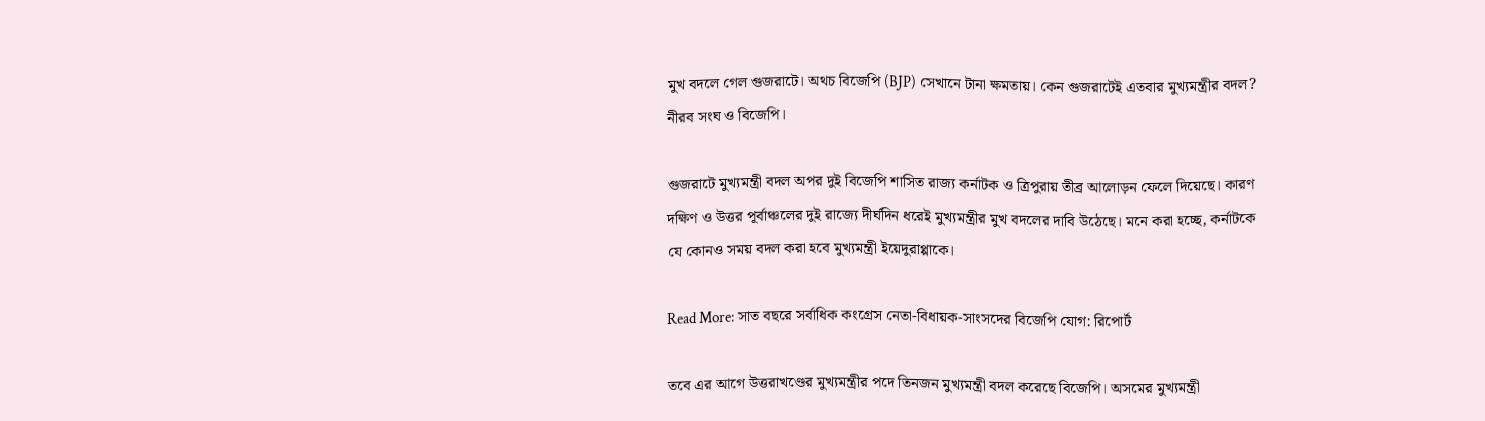মুখ বদলে গেল গুজরাটে। অথচ বিজেপি (BJP) সেখানে টানা ক্ষমতায়। কেন গুজরাটেই এতবার মুখ্যমন্ত্রীর বদল? নীরব সংঘ ও বিজেপি।

গুজরাটে মুখ্যমন্ত্রী বদল অপর দুই বিজেপি শাসিত রাজ্য কর্নাটক ও ত্রিপুরায় তীব্র আলোড়ন ফেলে দিয়েছে। কারণ দক্ষিণ ও উত্তর পূর্বাঞ্চলের দুই রাজ্যে দীর্ঘদিন ধরেই মুখ্যমন্ত্রীর মুখ বদলের দাবি উঠেছে। মনে করা হচ্ছে, কর্নাটকে যে কোনও সময় বদল করা হবে মুখ্যমন্ত্রী ইয়েদুরাপ্পাকে।

Read More: সাত বছরে সর্বাধিক কংগ্রেস নেতা-বিধায়ক-সাংসদের বিজেপি যোগ: রিপোর্ট

তবে এর আগে উত্তরাখণ্ডের মুখ্যমন্ত্রীর পদে তিনজন মুখ্যমন্ত্রী বদল করেছে বিজেপি। অসমের মুখ্যমন্ত্রী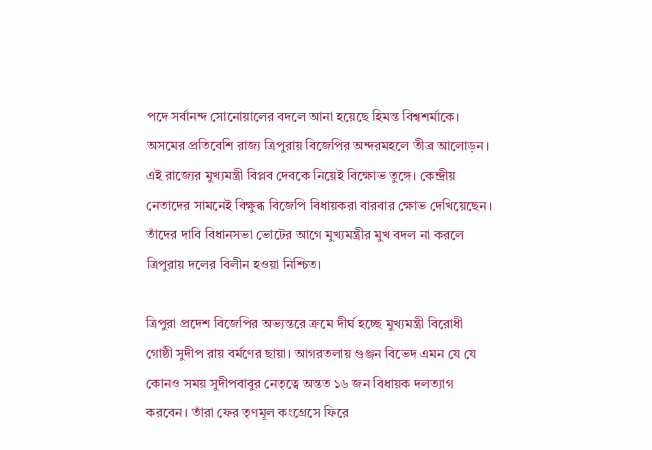পদে সর্বানন্দ সোনোয়ালের বদলে আনা হয়েছে হিমন্ত বিশ্বশর্মাকে। অসমের প্রতিবেশি রাজ্য ত্রিপুরায় বিজেপির অন্দরমহলে তীব্র আলোড়ন। এই রাজ্যের মুখ্যমন্ত্রী বিপ্লব দেবকে নিয়েই বিক্ষোভ তুঙ্গে। কেন্দ্রীয় নেতাদের সামনেই বিক্ষুব্ধ বিজেপি বিধায়করা বারবার ক্ষোভ দেখিয়েছেন। তাঁদের দাবি বিধানসভা ভোটের আগে মুখ্যমন্ত্রীর মুখ বদল না করলে ত্রিপুরায় দলের বিলীন হওয়া নিশ্চিত।

ত্রিপুরা প্রদেশ বিজেপির অভ্যন্তরে ক্রমে দীর্ঘ হচ্ছে মুখ্যমন্ত্রী বিরোধী গোষ্ঠী সুদীপ রায় বর্মণের ছায়া। আগরতলায় গুঞ্জন বিভেদ এমন যে যে কোনও সময় সুদীপবাবুর নেতৃত্বে অন্তত ১৬ জন বিধায়ক দলত্যাগ করবেন। তাঁরা ফের তৃণমূল কংগ্রেসে ফিরে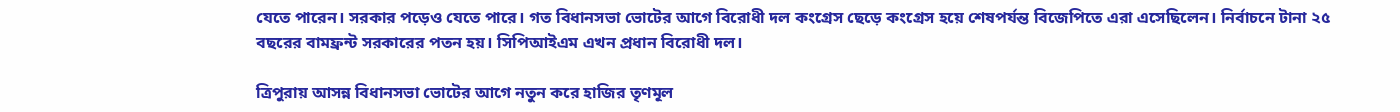যেতে পারেন। সরকার পড়েও যেতে পারে। গত বিধানসভা ভোটের আগে বিরোধী দল কংগ্রেস ছেড়ে কংগ্রেস হয়ে শেষপর্যন্ত বিজেপিতে এরা এসেছিলেন। নির্বাচনে টানা ২৫ বছরের বামফ্রন্ট সরকারের পতন হয়। সিপিআইএম এখন প্রধান বিরোধী দল।

ত্রিপুরায় আসন্ন বিধানসভা ভোটের আগে নতুন করে হাজির তৃণমূল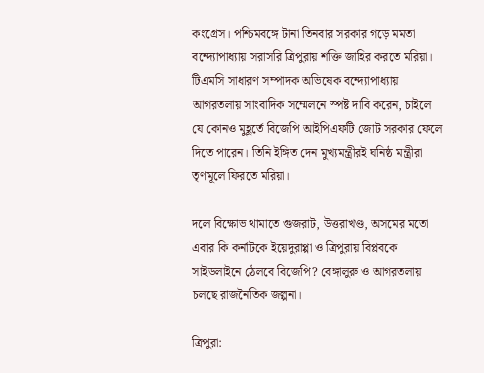কংগ্রেস। পশ্চিমবঙ্গে টানা তিনবার সরকার গড়ে মমতা বন্দ্যোপাধ্যায় সরাসরি ত্রিপুরায় শক্তি জাহির করতে মরিয়া। টিএমসি সাধারণ সম্পাদক অভিষেক বন্দ্যোপাধ্যায় আগরতলায় সাংবাদিক সম্মেলনে স্পষ্ট দাবি করেন, চাইলে যে কোনও মুহূর্তে বিজেপি আইপিএফটি জোট সরকার ফেলে দিতে পারেন। তিনি ইঙ্গিত দেন মুখ্যমন্ত্রীরই ঘনিষ্ঠ মন্ত্রীরা তৃণমূলে ফিরতে মরিয়া।

দলে বিক্ষোভ থামাতে গুজরাট, উত্তরাখণ্ড, অসমের মতো এবার কি কর্নাটকে ইয়েদুরাপ্পা ও ত্রিপুরায় বিপ্লবকে সাইডলাইনে ঠেলবে বিজেপি? বেঙ্গালুরু ও আগরতলায় চলছে রাজনৈতিক জল্পনা।

ত্রিপুরা: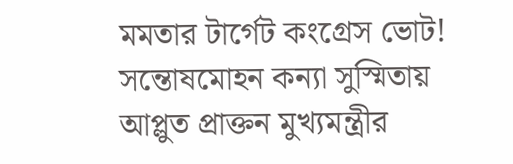মমতার টার্গেট কংগ্রেস ভোট! সন্তোষমোহন কন্যা সুস্মিতায় আপ্লুত প্রাক্তন মুখ্যমন্ত্রীর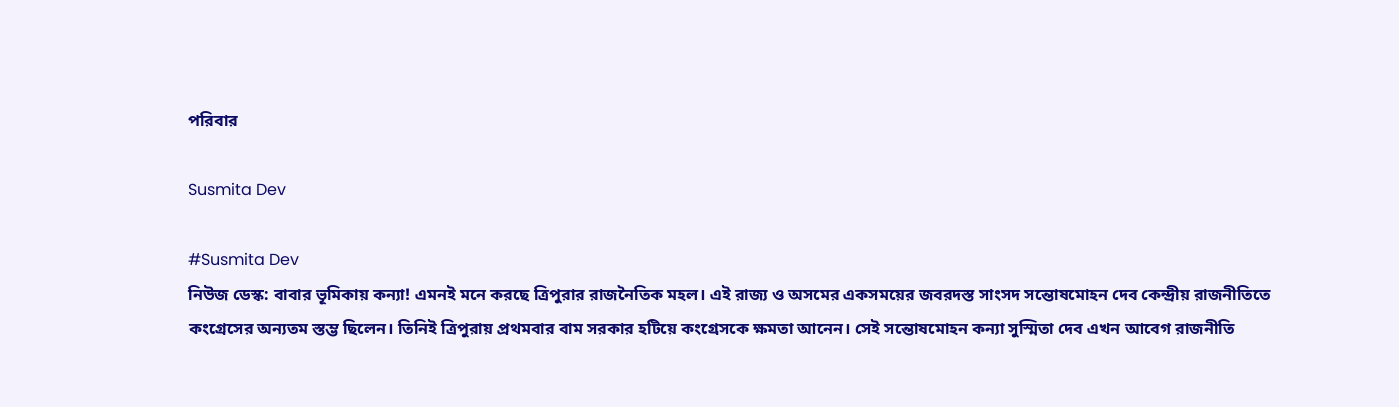পরিবার

Susmita Dev

#Susmita Dev
নিউজ ডেস্ক: বাবার ভূমিকায় কন্যা! এমনই মনে করছে ত্রিপুরার রাজনৈতিক মহল। এই রাজ্য ও অসমের একসময়ের জবরদস্ত সাংসদ সন্তোষমোহন দেব কেন্দ্রীয় রাজনীতিতে কংগ্রেসের অন্যতম স্তম্ভ ছিলেন। তিনিই ত্রিপুরায় প্রথমবার বাম সরকার হটিয়ে কংগ্রেসকে ক্ষমতা আনেন। সেই সন্তোষমোহন কন্যা সুস্মিতা দেব এখন আবেগ রাজনীতি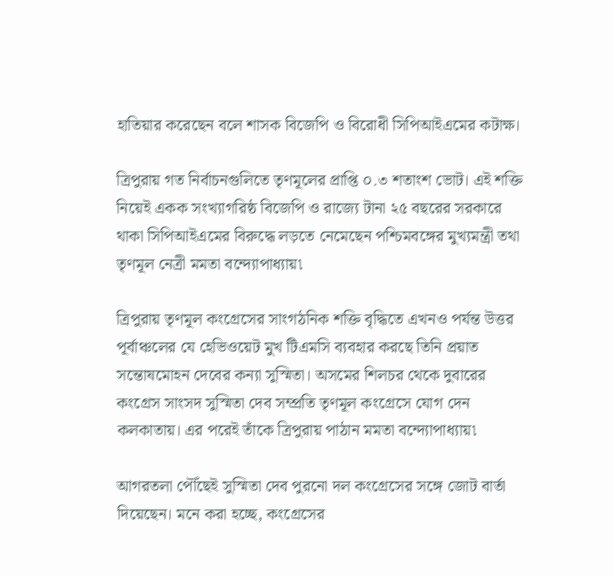হাতিয়ার করেছেন বলে শাসক বিজেপি ও বিরোধী সিপিআইএমের কটাক্ষ।

ত্রিপুরায় গত নির্বাচনগুলিতে তৃণমূলের প্রাপ্তি ০.৩ শতাংশ ভোট। এই শক্তি নিয়েই একক সংখ্যাগরিষ্ঠ বিজেপি ও রাজ্যে টানা ২৫ বছরের সরকারে থাকা সিপিআইএমের বিরুদ্ধে লড়তে নেমেছেন পশ্চিমবঙ্গের মুখ্যমন্ত্রী তথা তৃণমূল নেত্রী মমতা বন্দ্যোপাধ্যায়৷

ত্রিপুরায় তৃণমূল কংগ্রেসের সাংগঠনিক শক্তি বৃদ্ধিতে এখনও পর্যন্ত উত্তর পূর্বাঞ্চলের যে হেভিওয়েট মুখ টিএমসি ব্যবহার করছে তিনি প্রয়াত সন্তোষমোহন দেবের কন্যা সুস্মিতা। অসমের শিলচর থেকে দুবারের কংগ্রেস সাংসদ সুস্মিতা দেব সম্প্রতি তৃণমূল কংগ্রেসে যোগ দেন কলকাতায়। এর পরেই তাঁকে ত্রিপুরায় পাঠান মমতা বন্দ্যোপাধ্যায়৷

আগরতলা পৌঁছেই সুস্মিতা দেব পুরনো দল কংগ্রেসের সঙ্গে জোট বার্তা দিয়েছেন। মনে করা হচ্ছে, কংগ্রেসের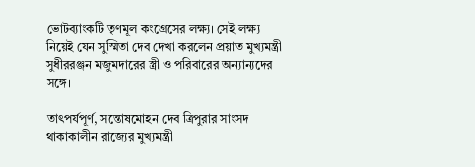ভোটব্যাংকটি তৃণমূল কংগ্রেসের লক্ষ্য। সেই লক্ষ্য নিয়েই যেন সুস্মিতা দেব দেখা করলেন প্রয়াত মুখ্যমন্ত্রী সুধীররঞ্জন মজুমদারের স্ত্রী ও পরিবারের অন্যান্যদের সঙ্গে।

তাৎপর্যপূর্ণ, সন্তোষমোহন দেব ত্রিপুরার সাংসদ থাকাকালীন রাজ্যের মুখ্যমন্ত্রী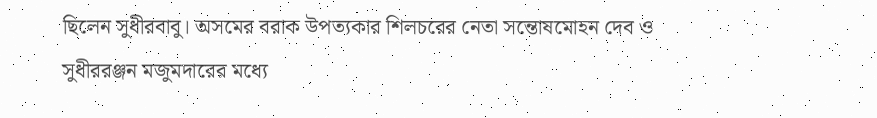ছিলেন সুধীরবাবু। অসমের বরাক উপত্যকার শিলচরের নেতা সন্তোষমোহন দেব ও সুধীররঞ্জন মজুমদারের মধ্যে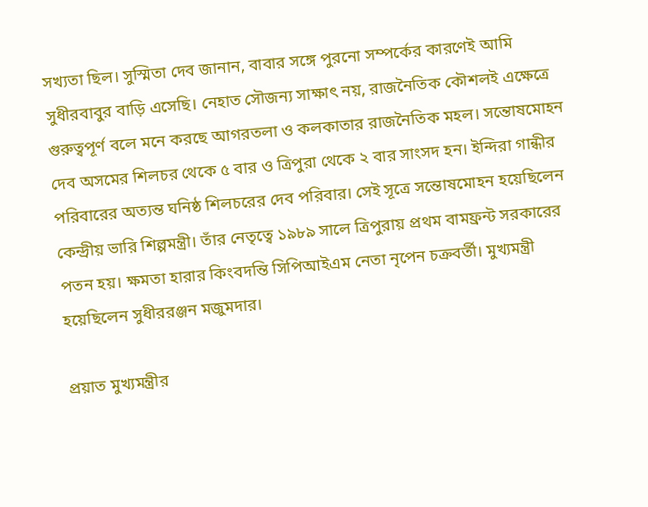সখ্যতা ছিল। সুস্মিতা দেব জানান, বাবার সঙ্গে পুরনো সম্পর্কের কারণেই আমি সুধীরবাবুর বাড়ি এসেছি। নেহাত সৌজন্য সাক্ষাৎ নয়, রাজনৈতিক কৌশলই এক্ষেত্রে গুরুত্বপূর্ণ বলে মনে করছে আগরতলা ও কলকাতার রাজনৈতিক মহল। সন্তোষমোহন দেব অসমের শিলচর থেকে ৫ বার ও ত্রিপুরা থেকে ২ বার সাংসদ হন। ইন্দিরা গান্ধীর পরিবারের অত্যন্ত ঘনিষ্ঠ শিলচরের দেব পরিবার। সেই সূত্রে সন্তোষমোহন হয়েছিলেন কেন্দ্রীয় ভারি শিল্পমন্ত্রী। তাঁর নেতৃত্বে ১৯৮৯ সালে ত্রিপুরায় প্রথম বামফ্রন্ট সরকারের পতন হয়। ক্ষমতা হারার কিংবদন্তি সিপিআইএম নেতা নৃপেন চক্রবর্তী। মুখ্যমন্ত্রী হয়েছিলেন সুধীররঞ্জন মজুমদার।

প্রয়াত মুখ্যমন্ত্রীর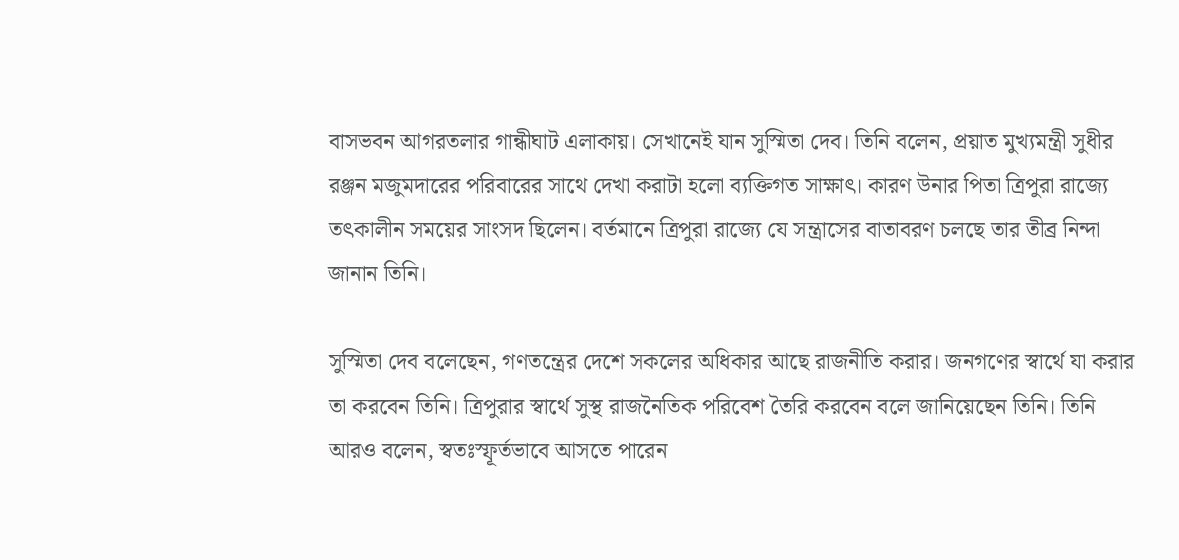বাসভবন আগরতলার গান্ধীঘাট এলাকায়। সেখানেই যান সুস্মিতা দেব। তিনি বলেন, প্রয়াত মুখ্যমন্ত্রী সুধীর রঞ্জন মজুমদারের পরিবারের সাথে দেখা করাটা হলো ব্যক্তিগত সাক্ষাৎ। কারণ উনার পিতা ত্রিপুরা রাজ্যে তৎকালীন সময়ের সাংসদ ছিলেন। বর্তমানে ত্রিপুরা রাজ্যে যে সন্ত্রাসের বাতাবরণ চলছে তার তীব্র নিন্দা জানান তিনি।

সুস্মিতা দেব বলেছেন, গণতন্ত্রের দেশে সকলের অধিকার আছে রাজনীতি করার। জনগণের স্বার্থে যা করার তা করবেন তিনি। ত্রিপুরার স্বার্থে সুস্থ রাজনৈতিক পরিবেশ তৈরি করবেন বলে জানিয়েছেন তিনি। তিনি আরও বলেন, স্বতঃস্ফূর্তভাবে আসতে পারেন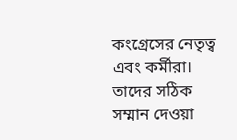কংগ্রেসের নেতৃত্ব এবং কর্মীরা। তাদের সঠিক সম্মান দেওয়া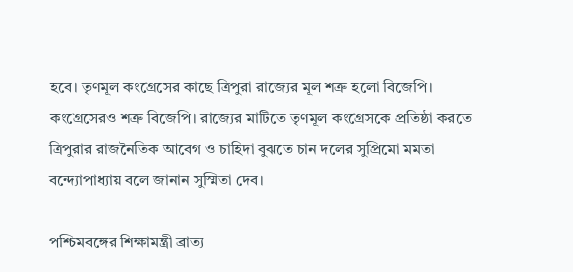হবে। তৃণমূল কংগ্রেসের কাছে ত্রিপুরা রাজ্যের মূল শত্রু হলো বিজেপি। কংগ্রেসেরও শত্রু বিজেপি। রাজ্যের মাটিতে তৃণমূল কংগ্রেসকে প্রতিষ্ঠা করতে ত্রিপুরার রাজনৈতিক আবেগ ও চাহিদা বুঝতে চান দলের সুপ্রিমো মমতা বন্দ্যোপাধ্যায় বলে জানান সুস্মিতা দেব।

পশ্চিমবঙ্গের শিক্ষামন্ত্রী ব্রাত্য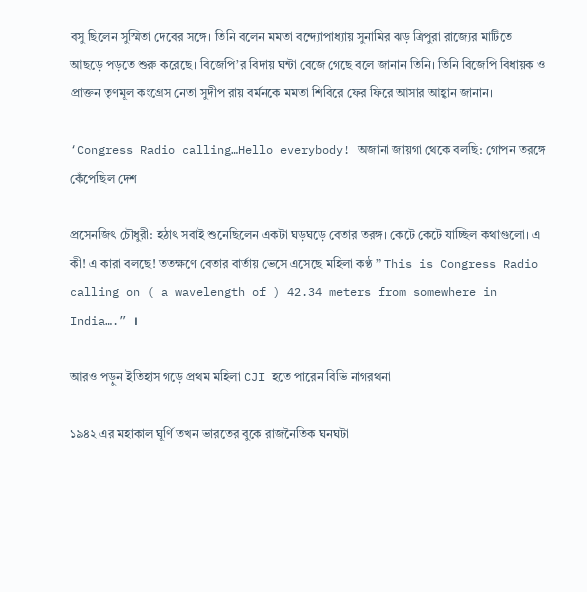বসু ছিলেন সুস্মিতা দেবের সঙ্গে। তিনি বলেন মমতা বন্দ্যোপাধ্যায় সুনামির ঝড় ত্রিপুরা রাজ্যের মাটিতে আছড়ে পড়তে শুরু করেছে। বিজেপি’র বিদায় ঘন্টা বেজে গেছে বলে জানান তিনি। তিনি বিজেপি বিধায়ক ও প্রাক্তন তৃণমূল কংগ্রেস নেতা সুদীপ রায় বর্মনকে মমতা শিবিরে ফের ফিরে আসার আহ্বান জানান।

‘Congress Radio calling…Hello everybody! অজানা জায়গা থেকে বলছি: গোপন তরঙ্গে কেঁপেছিল দেশ

প্রসেনজিৎ চৌধুরী: হঠাৎ সবাই শুনেছিলেন একটা ঘড়ঘড়ে বেতার তরঙ্গ। কেটে কেটে যাচ্ছিল কথাগুলো। এ কী! এ কারা বলছে! ততক্ষণে বেতার বার্তায় ভেসে এসেছে মহিলা কণ্ঠ ” This is Congress Radio calling on ( a wavelength of ) 42.34 meters from somewhere in India….” ।

আরও পড়ুন ইতিহাস গড়ে প্রথম মহিলা CJI হতে পারেন বিভি নাগরথনা

১৯৪২ এর মহাকাল ঘূর্ণি তখন ভারতের বুকে রাজনৈতিক ঘনঘটা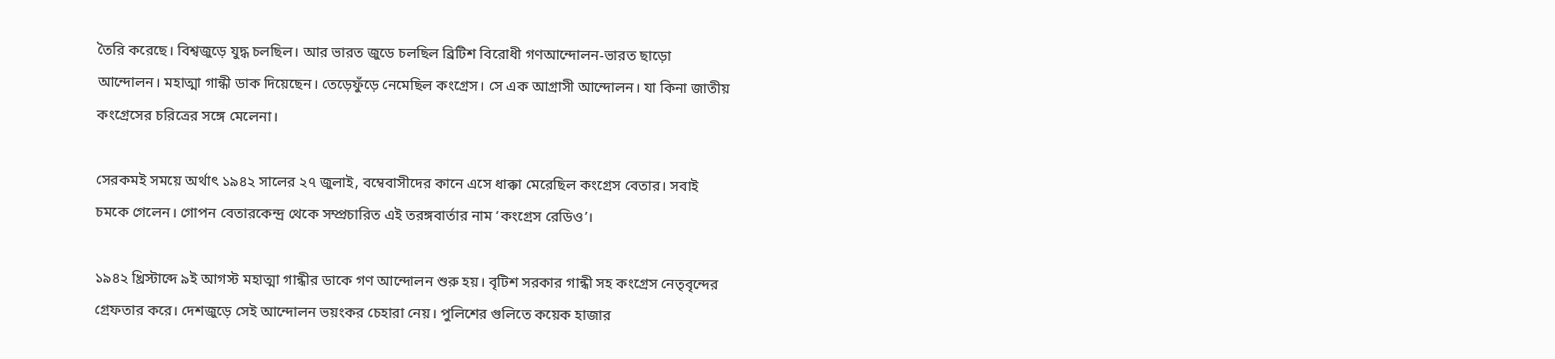তৈরি করেছে। বিশ্বজুড়ে যুদ্ধ চলছিল। আর ভারত জুডে চলছিল ব্রিটিশ বিরোধী গণআন্দোলন-ভারত ছাড়ো আন্দোলন। মহাত্মা গান্ধী ডাক দিয়েছেন। তেড়েফুঁড়ে নেমেছিল কংগ্রেস। সে এক আগ্রাসী আন্দোলন। যা কিনা জাতীয় কংগ্রেসের চরিত্রের সঙ্গে মেলেনা।

সেরকমই সময়ে অর্থাৎ ১৯৪২ সালের ২৭ জুলাই, বম্বেবাসীদের কানে এসে ধাক্কা মেরেছিল কংগ্রেস বেতার। সবাই চমকে গেলেন। গোপন বেতারকেন্দ্র থেকে সম্প্রচারিত এই তরঙ্গবার্তার নাম ‘কংগ্রেস রেডিও’।

১৯৪২ খ্রিস্টাব্দে ৯ই আগস্ট মহাত্মা গান্ধীর ডাকে গণ আন্দোলন শুরু হয়। বৃটিশ সরকার গান্ধী সহ কংগ্রেস নেতৃবৃন্দের গ্রেফতার করে। দেশজুড়ে সেই আন্দোলন ভয়ংকর চেহারা নেয়। পুলিশের গুলিতে কয়েক হাজার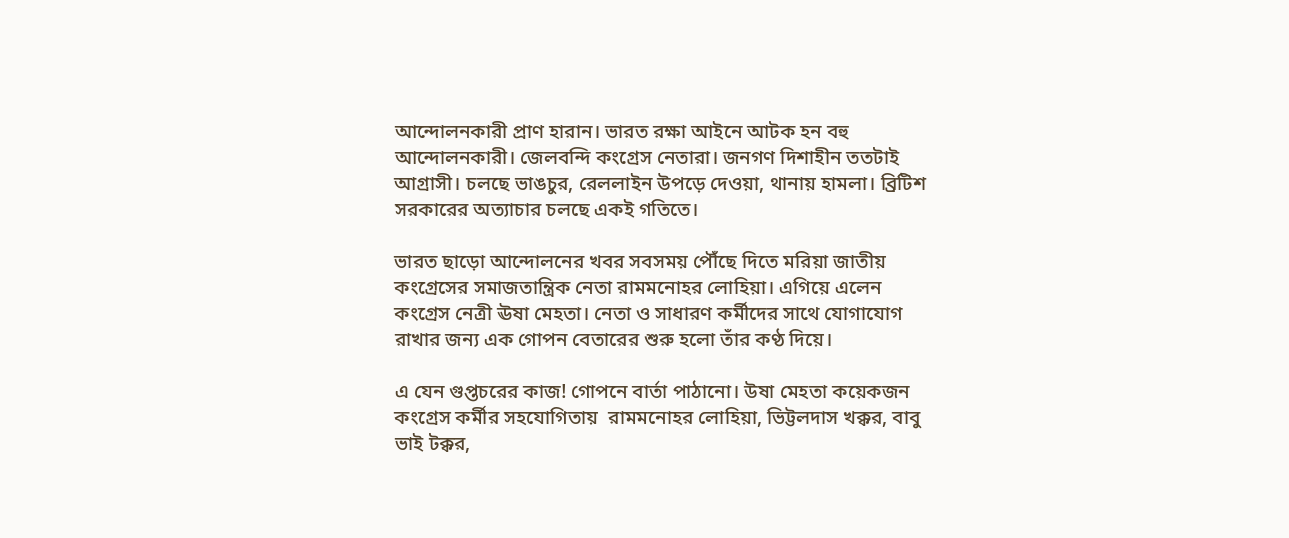আন্দোলনকারী প্রাণ হারান। ভারত রক্ষা আইনে আটক হন বহু আন্দোলনকারী। জেলবন্দি কংগ্রেস নেতারা। জনগণ দিশাহীন ততটাই আগ্রাসী। চলছে ভাঙচুর, রেললাইন উপড়ে দেওয়া, থানায় হামলা। ব্রিটিশ সরকারের অত্যাচার চলছে একই গতিতে।

ভারত ছাড়ো আন্দোলনের খবর সবসময় পৌঁছে দিতে মরিয়া জাতীয় কংগ্রেসের সমাজতান্ত্রিক নেতা রামমনোহর লোহিয়া। এগিয়ে এলেন কংগ্রেস নেত্রী ঊষা মেহতা। নেতা ও সাধারণ কর্মীদের সাথে যোগাযোগ রাখার জন্য এক গোপন বেতারের শুরু হলো তাঁর কণ্ঠ দিয়ে।

এ যেন গুপ্তচরের কাজ! গোপনে বার্তা পাঠানো। উষা মেহতা কয়েকজন কংগ্রেস কর্মীর সহযোগিতায়  রামমনোহর লোহিয়া, ভিট্টলদাস খক্কর, বাবু ভাই টক্কর,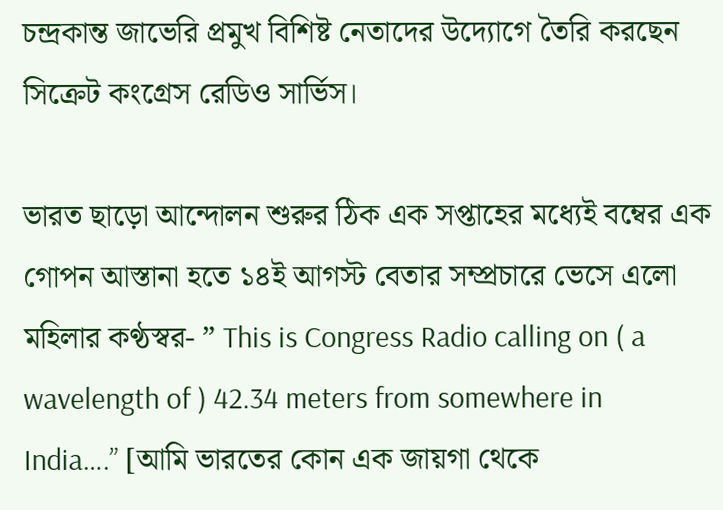চন্দ্রকান্ত জাভেরি প্রমুখ বিশিষ্ট নেতাদের উদ্যোগে তৈরি করছেন সিক্রেট কংগ্রেস রেডিও সার্ভিস।

ভারত ছাড়ো আন্দোলন শুরুর ঠিক এক সপ্তাহের মধ্যেই বম্বের এক গোপন আস্তানা হতে ১৪ই আগস্ট বেতার সম্প্রচারে ভেসে এলো মহিলার কণ্ঠস্বর- ” This is Congress Radio calling on ( a wavelength of ) 42.34 meters from somewhere in India….” [আমি ভারতের কোন এক জায়গা থেকে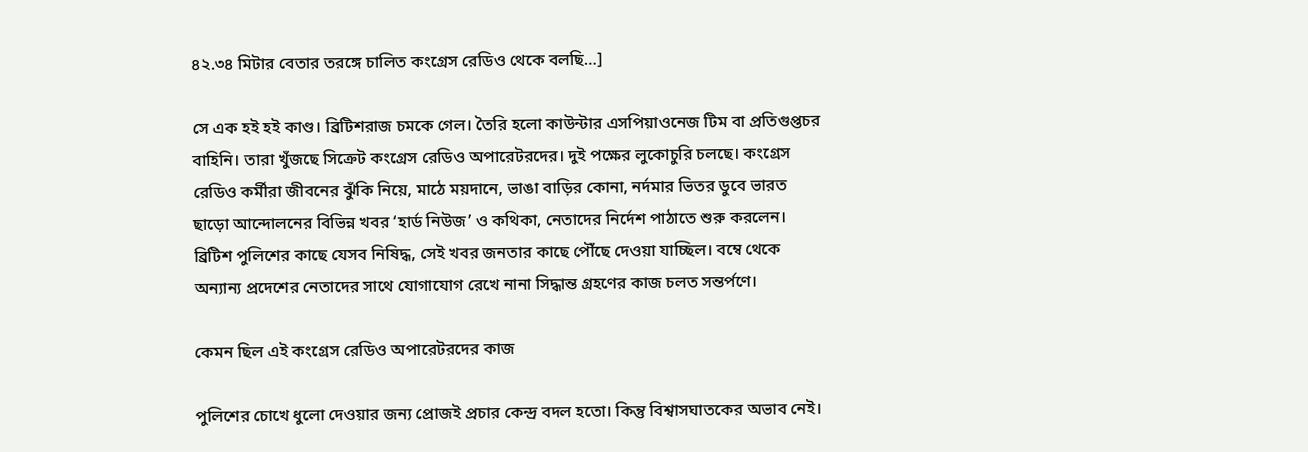৪২.৩৪ মিটার বেতার তরঙ্গে চালিত কংগ্রেস রেডিও থেকে বলছি…]

সে এক হই হই কাণ্ড। ব্রিটিশরাজ চমকে গেল। তৈরি হলো কাউন্টার এসপিয়াওনেজ টিম বা প্রতিগুপ্তচর বাহিনি। তারা খুঁজছে সিক্রেট কংগ্রেস রেডিও অপারেটরদের। দুই পক্ষের লুকোচুরি চলছে। কংগ্রেস রেডিও কর্মীরা জীবনের ঝুঁকি নিয়ে, মাঠে ময়দানে, ভাঙা বাড়ির কোনা, নর্দমার ভিতর ডুবে ভারত ছাড়ো আন্দোলনের বিভিন্ন খবর ‘হার্ড নিউজ’ ও কথিকা, নেতাদের নির্দেশ পাঠাতে শুরু করলেন। ব্রিটিশ পুলিশের কাছে যেসব নিষিদ্ধ, সেই খবর জনতার কাছে পৌঁছে দেওয়া যাচ্ছিল। বম্বে থেকে অন্যান্য প্রদেশের নেতাদের সাথে যোগাযোগ রেখে নানা সিদ্ধান্ত গ্রহণের কাজ চলত সন্তর্পণে।

কেমন ছিল এই কংগ্রেস রেডিও অপারেটরদের কাজ

পুলিশের চোখে ধুলো দেওয়ার জন্য প্রোজই প্রচার কেন্দ্র বদল হতো। কিন্তু বিশ্বাসঘাতকের অভাব নেই।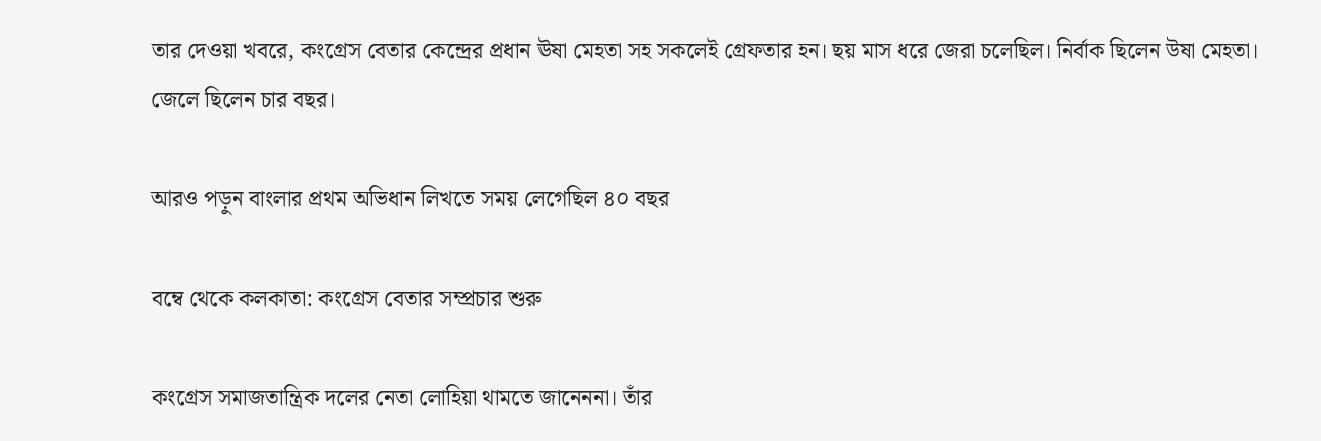তার দেওয়া খবরে, কংগ্রেস বেতার কেন্দ্রের প্রধান ঊষা মেহতা সহ সকলেই গ্রেফতার হন। ছয় মাস ধরে জেরা চলেছিল। নির্বাক ছিলেন উষা মেহতা। জেলে ছিলেন চার বছর।

আরও পড়ুন বাংলার প্রথম অভিধান লিখতে সময় লেগেছিল ৪০ বছর

বম্বে থেকে কলকাতা: কংগ্রেস বেতার সম্প্রচার শুরু

কংগ্রেস সমাজতান্ত্রিক দলের নেতা লোহিয়া থামতে জানেননা। তাঁর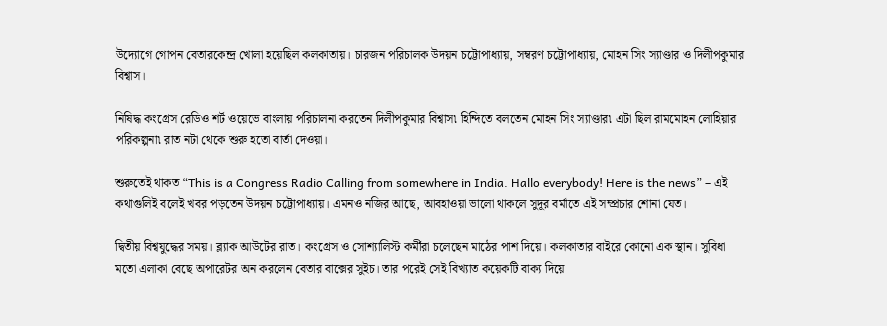উদ্যোগে গোপন বেতারকেন্দ্র খোলা হয়েছিল কলকাতায়। চারজন পরিচালক উদয়ন চট্টোপাধ্যায়, সম্বরণ চট্টোপাধ্যায়, মোহন সিং স্যাণ্ডার ও দিলীপকুমার বিশ্বাস।

নিষিদ্ধ কংগ্রেস রেডিও শর্ট ওয়েভে বাংলায় পরিচালনা করতেন দিলীপকুমার বিশ্বাস৷ হিন্দিতে বলতেন মোহন সিং স্যাণ্ডার৷ এটা ছিল রামমোহন লোহিয়ার পরিকল্পনা৷ রাত নটা থেকে শুরু হতো বার্তা দেওয়া।

শুরুতেই থাকত “This is a Congress Radio Calling from somewhere in India. Hallo everybody! Here is the news” – এই কথাগুলিই বলেই খবর পড়তেন উদয়ন চট্টোপাধ্যায়। এমনও নজির আছে, আবহাওয়া ভালো থাকলে সুদূর বর্মাতে এই সম্প্রচার শোনা যেত।

দ্বিতীয় বিশ্বযুদ্ধের সময়। ব্ল্যাক আউটের রাত। কংগ্রেস ও সোশ্যালিস্ট কর্মীরা চলেছেন মাঠের পাশ দিয়ে। কলকাতার বাইরে কোনো এক স্থান। সুবিধা মতো এলাকা বেছে অপারেটর অন করলেন বেতার বাক্সের সুইচ। তার পরেই সেই বিখ্যাত কয়েকটি বাক্য দিয়ে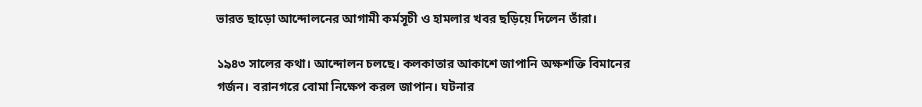ভারত ছাড়ো আন্দোলনের আগামী কর্মসূচী ও হামলার খবর ছড়িয়ে দিলেন তাঁরা।

১৯৪৩ সালের কথা। আন্দোলন চলছে। কলকাতার আকাশে জাপানি অক্ষশক্তি বিমানের গর্জন। বরানগরে বোমা নিক্ষেপ করল জাপান। ঘটনার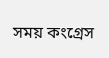সময় কংগ্রেস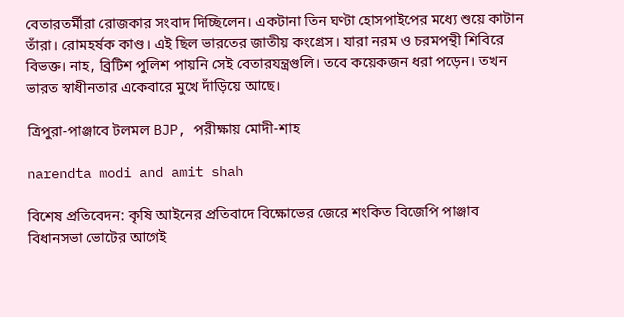বেতারতর্মীরা রোজকার সংবাদ দিচ্ছিলেন। একটানা তিন ঘণ্টা হোসপাইপের মধ্যে শুয়ে কাটান তাঁরা। রোমহর্ষক কাণ্ড। এই ছিল ভারতের জাতীয় কংগ্রেস। যারা নরম ও চরমপন্থী শিবিরে বিভক্ত। নাহ, ব্রিটিশ পুলিশ পায়নি সেই বেতারযন্ত্রগুলি। তবে কয়েকজন ধরা পড়েন। তখন ভারত স্বাধীনতার একেবারে মুখে দাঁড়িয়ে আছে।

ত্রিপুরা-পাঞ্জাবে টলমল BJP, পরীক্ষায় মোদী-শাহ

narendta modi and amit shah

বিশেষ প্রতিবেদন: কৃষি আইনের প্রতিবাদে বিক্ষোভের জেরে শংকিত বিজেপি পাঞ্জাব বিধানসভা ভোটের আগেই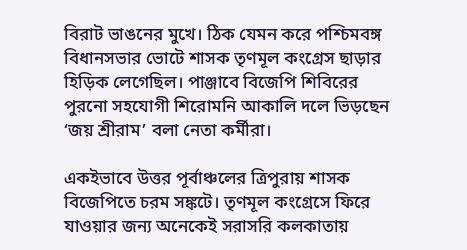বিরাট ভাঙনের মুখে। ঠিক যেমন করে পশ্চিমবঙ্গ বিধানসভার ভোটে শাসক তৃণমূল কংগ্রেস ছাড়ার হিড়িক লেগেছিল। পাঞ্জাবে বিজেপি শিবিরের পুরনো সহযোগী শিরোমনি আকালি দলে ভিড়ছেন ‘জয় শ্রীরাম’ বলা নেতা কর্মীরা।

একইভাবে উত্তর পূর্বাঞ্চলের ত্রিপুরায় শাসক বিজেপিতে চরম সঙ্কটে। তৃণমূল কংগ্রেসে ফিরে যাওয়ার জন্য অনেকেই সরাসরি কলকাতায়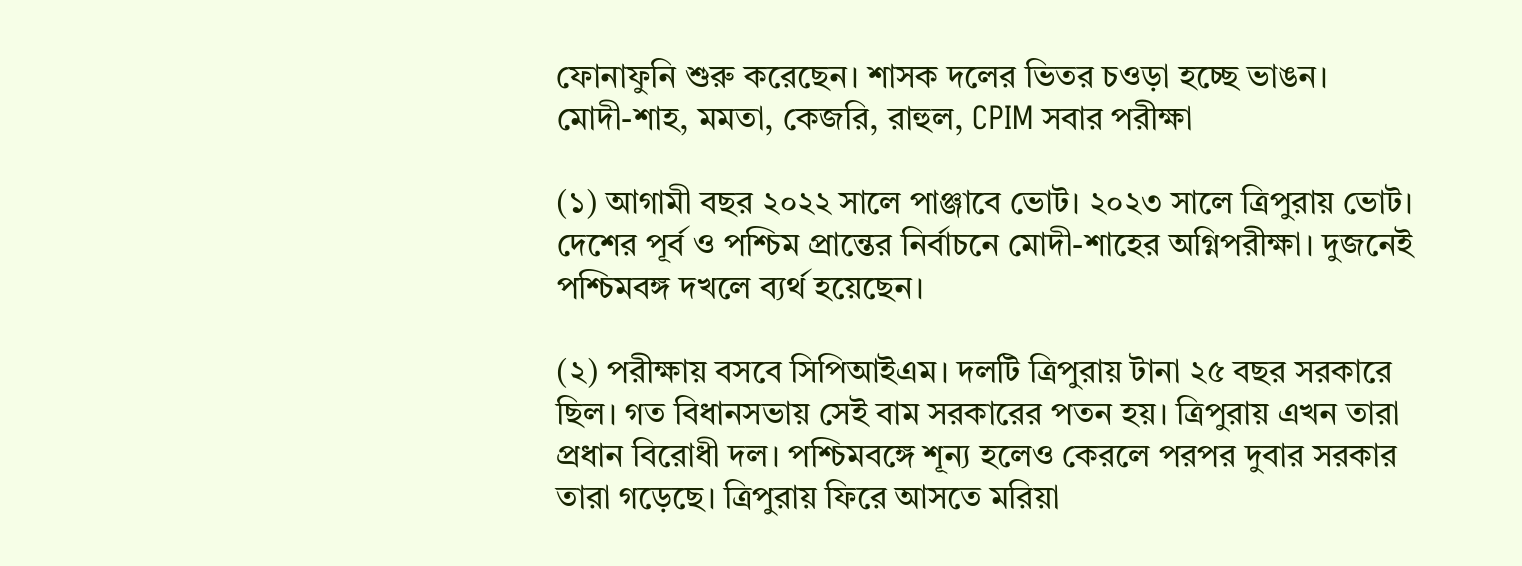ফোনাফুনি শুরু করেছেন। শাসক দলের ভিতর চওড়া হচ্ছে ভাঙন।
মোদী-শাহ, মমতা, কেজরি, রাহুল, CPIM সবার পরীক্ষা

(১) আগামী বছর ২০২২ সালে পাঞ্জাবে ভোট। ২০২৩ সালে ত্রিপুরায় ভোট। দেশের পূর্ব ও পশ্চিম প্রান্তের নির্বাচনে মোদী-শাহের অগ্নিপরীক্ষা। দুজনেই পশ্চিমবঙ্গ দখলে ব্যর্থ হয়েছেন।

(২) পরীক্ষায় বসবে সিপিআইএম। দলটি ত্রিপুরায় টানা ২৫ বছর সরকারে ছিল। গত বিধানসভায় সেই বাম সরকারের পতন হয়। ত্রিপুরায় এখন তারা প্রধান বিরোধী দল। পশ্চিমবঙ্গে শূন্য হলেও কেরলে পরপর দুবার সরকার তারা গড়েছে। ত্রিপুরায় ফিরে আসতে মরিয়া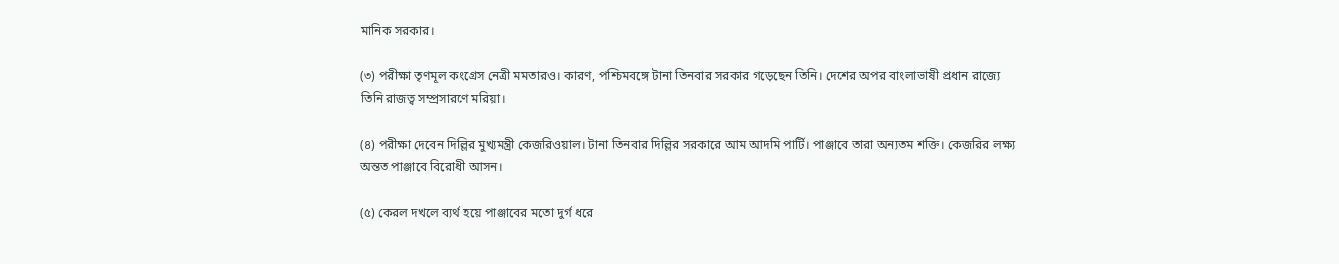মানিক সরকার।

(৩) পরীক্ষা তৃণমূল কংগ্রেস নেত্রী মমতারও। কারণ, পশ্চিমবঙ্গে টানা তিনবার সরকার গড়েছেন তিনি। দেশের অপর বাংলাভাষী প্রধান রাজ্যে তিনি রাজত্ব সম্প্রসারণে মরিয়া।

(৪) পরীক্ষা দেবেন দিল্লির মুখ্যমন্ত্রী কেজরিওয়াল। টানা তিনবার দিল্লির সরকারে আম আদমি পার্টি। পাঞ্জাবে তারা অন্যতম শক্তি। কেজরির লক্ষ্য অন্তত পাঞ্জাবে বিরোধী আসন।

(৫) কেরল দখলে ব্যর্থ হয়ে পাঞ্জাবের মতো দুর্গ ধরে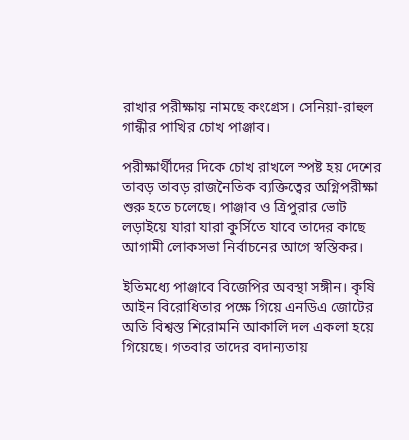রাখার পরীক্ষায় নামছে কংগ্রেস। সেনিয়া-রাহুল গান্ধীর পাখির চোখ পাঞ্জাব।

পরীক্ষার্থীদের দিকে চোখ রাখলে স্পষ্ট হয় দেশের তাবড় তাবড় রাজনৈতিক ব্যক্তিত্বের অগ্নিপরীক্ষা শুরু হতে চলেছে। পাঞ্জাব ও ত্রিপুরার ভোট লড়াইয়ে যারা যারা কুর্সিতে যাবে তাদের কাছে আগামী লোকসভা নির্বাচনের আগে স্বস্তিকর।

ইতিমধ্যে পাঞ্জাবে বিজেপির অবস্থা সঙ্গীন। কৃষি আইন বিরোধিতার পক্ষে গিয়ে এনডিএ জোটের অতি বিশ্বস্ত শিরোমনি আকালি দল একলা হয়ে গিয়েছে। গতবার তাদের বদান্যতায়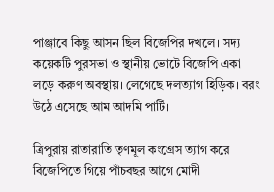পাঞ্জাবে কিছু আসন ছিল বিজেপির দখলে। সদ্য কয়েকটি পুরসভা ও স্থানীয় ভোটে বিজেপি একা লড়ে করুণ অবস্থায়। লেগেছে দলত্যাগ হিড়িক। বরং উঠে এসেছে আম আদমি পার্টি।

ত্রিপুরায় রাতারাতি তৃণমূল কংগ্রেস ত্যাগ করে বিজেপিতে গিয়ে পাঁচবছর আগে মোদী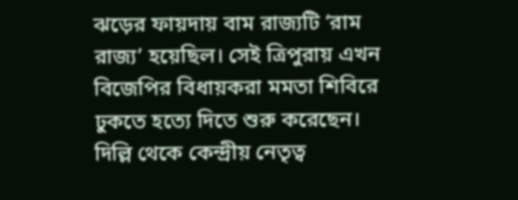ঝড়ের ফায়দায় বাম রাজ্যটি ‘রাম রাজ্য’ হয়েছিল। সেই ত্রিপুরায় এখন বিজেপির বিধায়করা মমতা শিবিরে ঢুকতে হত্যে দিতে শুরু করেছেন। দিল্লি থেকে কেন্দ্রীয় নেতৃত্ব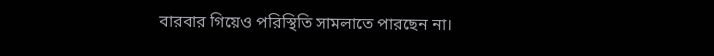বারবার গিয়েও পরিস্থিতি সামলাতে পারছেন না।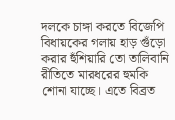দলকে চাঙ্গা করতে বিজেপি বিধায়কের গলায় হাড় গুঁড়ো করার হুঁশিয়ারি তো তালিবানি রীতিতে মারধরের হুমকি শোনা যাচ্ছে। এতে বিব্রত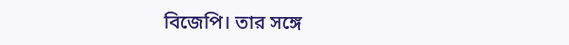বিজেপি। তার সঙ্গে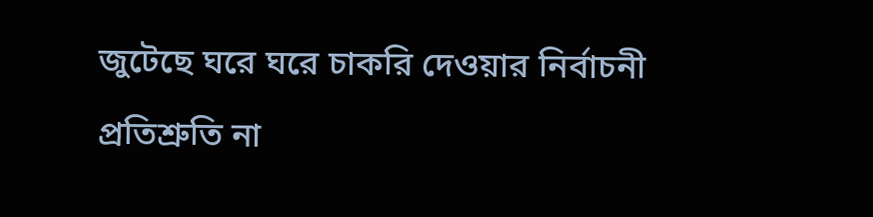জুটেছে ঘরে ঘরে চাকরি দেওয়ার নির্বাচনী প্রতিশ্রুতি না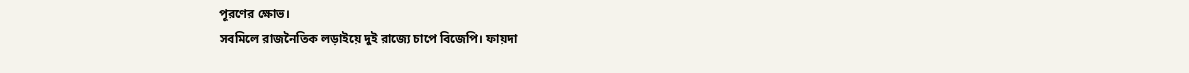পূরণের ক্ষোভ।
সবমিলে রাজনৈতিক লড়াইয়ে দুই রাজ্যে চাপে বিজেপি। ফায়দা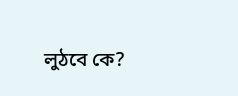লুঠবে কে?